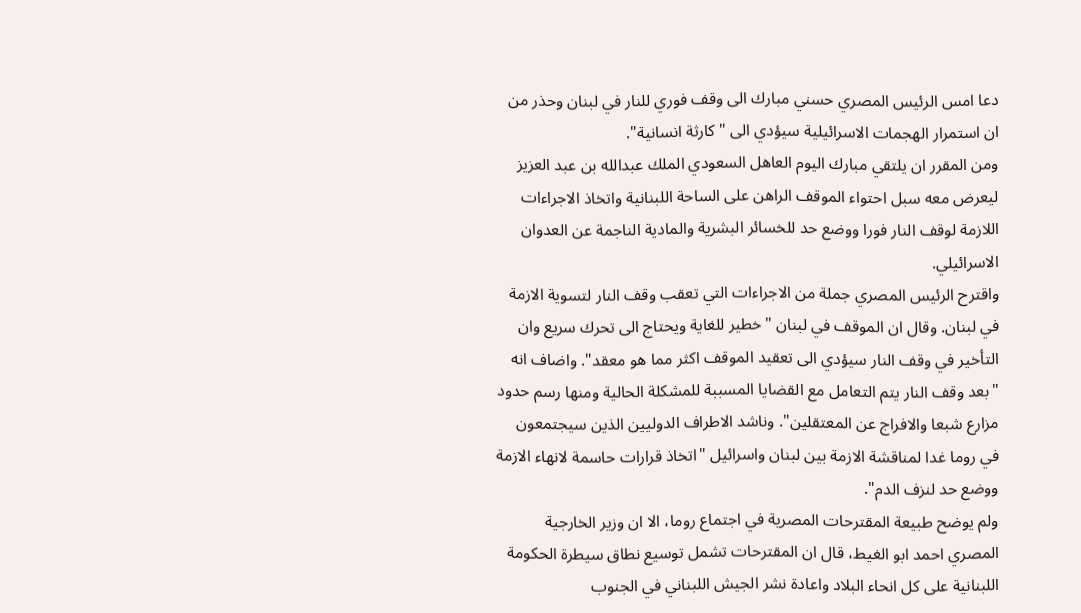دعا امس الرئيس المصري حسني مبارك الى وقف فوري للنار في لبنان وحذر من ان استمرار الهجمات الاسرائيلية سيؤدي الى "كارثة انسانية".
ومن المقرر ان يلتقي مبارك اليوم العاهل السعودي الملك عبدالله بن عبد العزيز ليعرض معه سبل احتواء الموقف الراهن على الساحة اللبنانية واتخاذ الاجراءات اللازمة لوقف النار فورا ووضع حد للخسائر البشرية والمادية الناجمة عن العدوان الاسرائيلي.
واقترح الرئيس المصري جملة من الاجراءات التي تعقب وقف النار لتسوية الازمة في لبنان. وقال ان الموقف في لبنان "خطير للغاية ويحتاج الى تحرك سريع وان التأخير في وقف النار سيؤدي الى تعقيد الموقف اكثر مما هو معقد". واضاف انه "بعد وقف النار يتم التعامل مع القضايا المسببة للمشكلة الحالية ومنها رسم حدود مزارع شبعا والافراج عن المعتقلين". وناشد الاطراف الدوليين الذين سيجتمعون في روما غدا لمناقشة الازمة بين لبنان واسرائيل "اتخاذ قرارات حاسمة لانهاء الازمة ووضع حد لنزف الدم".
ولم يوضح طبيعة المقترحات المصرية في اجتماع روما، الا ان وزير الخارجية المصري احمد ابو الغيط، قال ان المقترحات تشمل توسيع نطاق سيطرة الحكومة اللبنانية على كل انحاء البلاد واعادة نشر الجيش اللبناني في الجنوب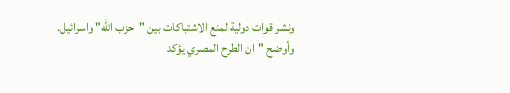ونشر قوات دولية لمنع الاشتباكات بين "حزب الله" واسرائيل.
وأوضح "ان الطرح المصري يؤكد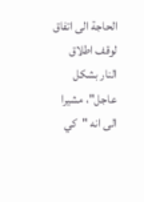الحاجة الى اتفاق لوقف اطلاق النار بشكل عاجل"، مشيرا الى انه "كي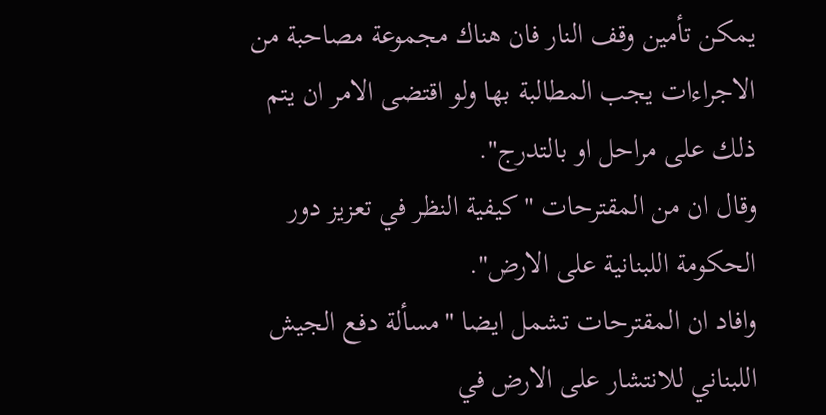يمكن تأمين وقف النار فان هناك مجموعة مصاحبة من الاجراءات يجب المطالبة بها ولو اقتضى الامر ان يتم ذلك على مراحل او بالتدرج".
وقال ان من المقترحات "كيفية النظر في تعزيز دور الحكومة اللبنانية على الارض".
وافاد ان المقترحات تشمل ايضا "مسألة دفع الجيش اللبناني للانتشار على الارض في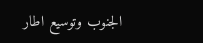الجنوب وتوسيع اطار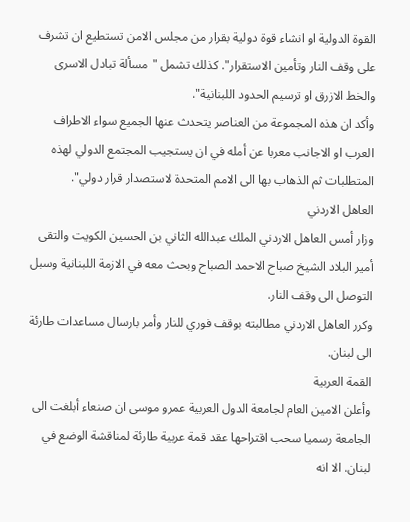القوة الدولية او انشاء قوة دولية بقرار من مجلس الامن تستطيع ان تشرف على وقف النار وتأمين الاستقرار". كذلك تشمل "مسألة تبادل الاسرى والخط الازرق او ترسيم الحدود اللبنانية".
وأكد ان هذه المجموعة من العناصر يتحدث عنها الجميع سواء الاطراف العرب او الاجانب معربا عن أمله في ان يستجيب المجتمع الدولي لهذه المتطلبات ثم الذهاب بها الى الامم المتحدة لاستصدار قرار دولي".
العاهل الاردني
وزار أمس العاهل الاردني الملك عبدالله الثاني بن الحسين الكويت والتقى أمير البلاد الشيخ صباح الاحمد الصباح وبحث معه في الازمة اللبنانية وسبل التوصل الى وقف النار.
وكرر العاهل الاردني مطالبته بوقف فوري للنار وأمر بارسال مساعدات طارئة الى لبنان.
القمة العربية
وأعلن الامين العام لجامعة الدول العربية عمرو موسى ان صنعاء أبلغت الى الجامعة رسميا سحب اقتراحها عقد قمة عربية طارئة لمناقشة الوضع في لبنان. الا انه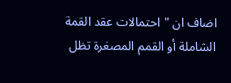اضاف ان "احتمالات عقد القمة الشاملة أو القمم المصغرة تظل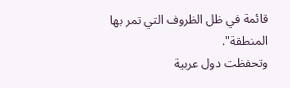قائمة في ظل الظروف التي تمر بها المنطقة".
وتحفظت دول عربية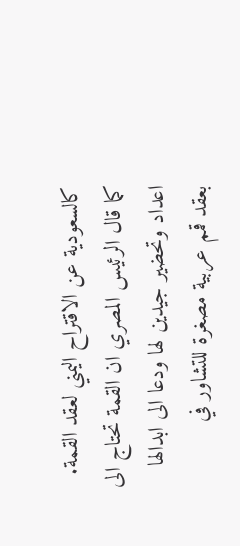كالسعودية عن الاقتراح اليمني لعقد القمة. كما قال الرئيس المصري ان القمة تحتاج الى اعداد وتحضير جيدين لها ودعا الى ابدالها بعقد قمم عربية مصغرة للتشاور في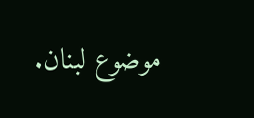موضوع لبنان.